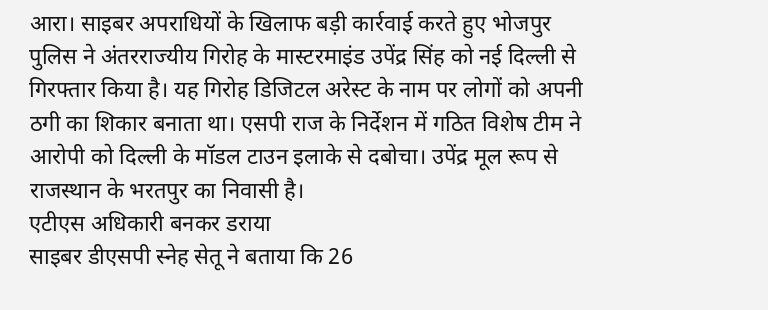आरा। साइबर अपराधियों के खिलाफ बड़ी कार्रवाई करते हुए भोजपुर पुलिस ने अंतरराज्यीय गिरोह के मास्टरमाइंड उपेंद्र सिंह को नई दिल्ली से गिरफ्तार किया है। यह गिरोह डिजिटल अरेस्ट के नाम पर लोगों को अपनी ठगी का शिकार बनाता था। एसपी राज के निर्देशन में गठित विशेष टीम ने आरोपी को दिल्ली के मॉडल टाउन इलाके से दबोचा। उपेंद्र मूल रूप से राजस्थान के भरतपुर का निवासी है।
एटीएस अधिकारी बनकर डराया
साइबर डीएसपी स्नेह सेतू ने बताया कि 26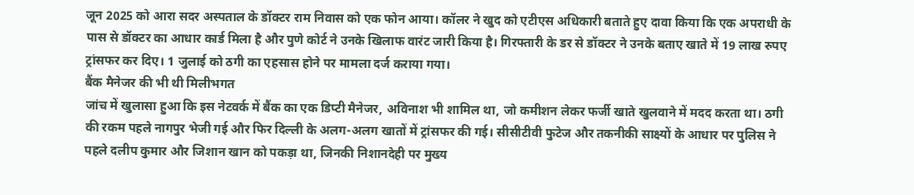जून 2025 को आरा सदर अस्पताल के डॉक्टर राम निवास को एक फोन आया। कॉलर ने खुद को एटीएस अधिकारी बताते हुए दावा किया कि एक अपराधी के पास से डॉक्टर का आधार कार्ड मिला है और पुणे कोर्ट ने उनके खिलाफ वारंट जारी किया है। गिरफ्तारी के डर से डॉक्टर ने उनके बताए खाते में 19 लाख रुपए ट्रांसफर कर दिए। 1 जुलाई को ठगी का एहसास होने पर मामला दर्ज कराया गया।
बैंक मैनेजर की भी थी मिलीभगत
जांच में खुलासा हुआ कि इस नेटवर्क में बैंक का एक डिप्टी मैनेजर, अविनाश भी शामिल था, जो कमीशन लेकर फर्जी खाते खुलवाने में मदद करता था। ठगी की रकम पहले नागपुर भेजी गई और फिर दिल्ली के अलग-अलग खातों में ट्रांसफर की गई। सीसीटीवी फुटेज और तकनीकी साक्ष्यों के आधार पर पुलिस ने पहले दलीप कुमार और जिशान खान को पकड़ा था, जिनकी निशानदेही पर मुख्य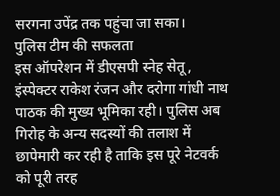सरगना उपेंद्र तक पहुंचा जा सका।
पुलिस टीम की सफलता
इस ऑपरेशन में डीएसपी स्नेह सेतू, इंस्पेक्टर राकेश रंजन और दरोगा गांधी नाथ पाठक की मुख्य भूमिका रही। पुलिस अब गिरोह के अन्य सदस्यों की तलाश में छापेमारी कर रही है ताकि इस पूरे नेटवर्क को पूरी तरह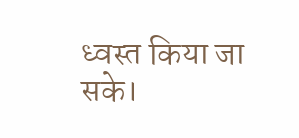ध्वस्त किया जा सके।